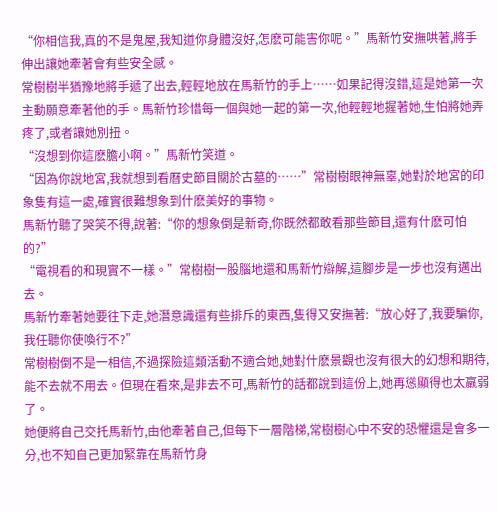“你相信我,真的不是鬼屋,我知道你身體沒好,怎麽可能害你呢。”馬新竹安撫哄著,將手伸出讓她牽著會有些安全感。
常樹樹半猶豫地將手遞了出去,輕輕地放在馬新竹的手上……如果記得沒錯,這是她第一次主動願意牽著他的手。馬新竹珍惜每一個與她一起的第一次,他輕輕地握著她,生怕將她弄疼了,或者讓她別扭。
“沒想到你這麽膽小啊。”馬新竹笑道。
“因為你說地宮,我就想到看曆史節目關於古墓的……”常樹樹眼神無辜,她對於地宮的印象隻有這一處,確實很難想象到什麽美好的事物。
馬新竹聽了哭笑不得,說著:“你的想象倒是新奇,你既然都敢看那些節目,還有什麽可怕的?”
“電視看的和現實不一樣。”常樹樹一股腦地還和馬新竹辯解,這腳步是一步也沒有邁出去。
馬新竹牽著她要往下走,她潛意識還有些排斥的東西,隻得又安撫著:“放心好了,我要騙你,我任聽你使喚行不?”
常樹樹倒不是一相信,不過探險這類活動不適合她,她對什麽景觀也沒有很大的幻想和期待,能不去就不用去。但現在看來,是非去不可,馬新竹的話都說到這份上,她再慫顯得也太羸弱了。
她便將自己交托馬新竹,由他牽著自己,但每下一層階梯,常樹樹心中不安的恐懼還是會多一分,也不知自己更加緊靠在馬新竹身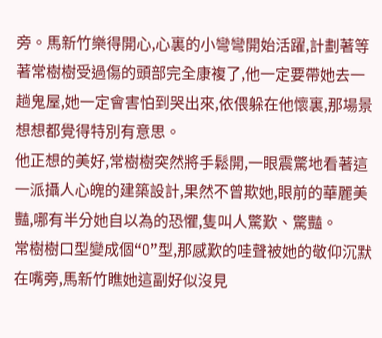旁。馬新竹樂得開心,心裏的小彎彎開始活躍,計劃著等著常樹樹受過傷的頭部完全康複了,他一定要帶她去一趟鬼屋,她一定會害怕到哭出來,依偎躲在他懷裏,那場景想想都覺得特別有意思。
他正想的美好,常樹樹突然將手鬆開,一眼震驚地看著這一派攝人心魄的建築設計,果然不曾欺她,眼前的華麗美豔,哪有半分她自以為的恐懼,隻叫人驚歎、驚豔。
常樹樹口型變成個“O”型,那感歎的哇聲被她的敬仰沉默在嘴旁,馬新竹瞧她這副好似沒見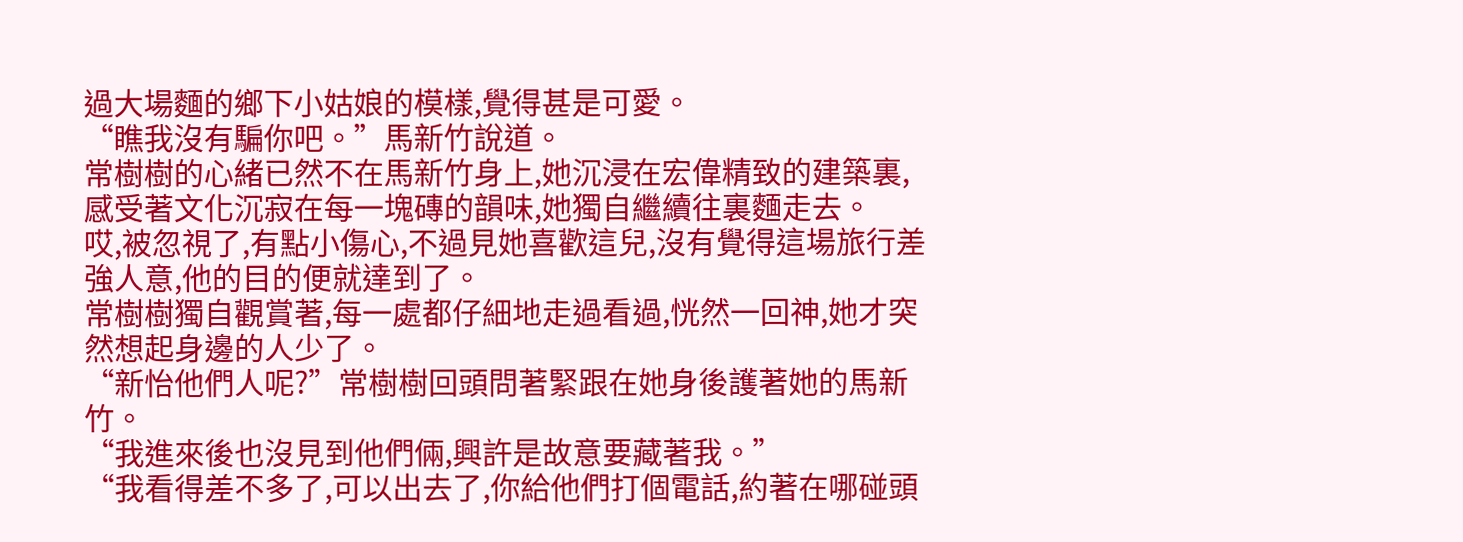過大場麵的鄉下小姑娘的模樣,覺得甚是可愛。
“瞧我沒有騙你吧。”馬新竹說道。
常樹樹的心緒已然不在馬新竹身上,她沉浸在宏偉精致的建築裏,感受著文化沉寂在每一塊磚的韻味,她獨自繼續往裏麵走去。
哎,被忽視了,有點小傷心,不過見她喜歡這兒,沒有覺得這場旅行差強人意,他的目的便就達到了。
常樹樹獨自觀賞著,每一處都仔細地走過看過,恍然一回神,她才突然想起身邊的人少了。
“新怡他們人呢?”常樹樹回頭問著緊跟在她身後護著她的馬新竹。
“我進來後也沒見到他們倆,興許是故意要藏著我。”
“我看得差不多了,可以出去了,你給他們打個電話,約著在哪碰頭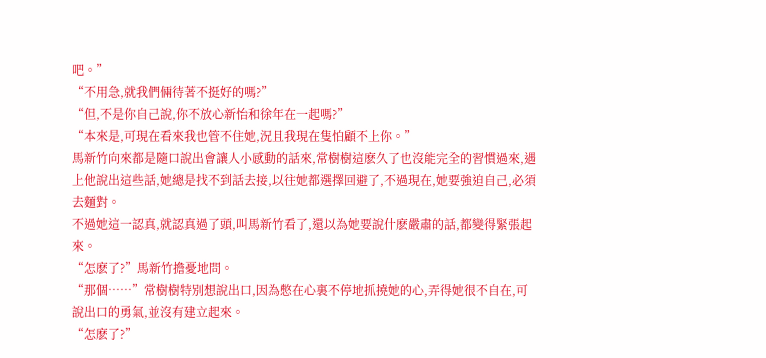吧。”
“不用急,就我們倆待著不挺好的嗎?”
“但,不是你自己說,你不放心新怡和徐年在一起嗎?”
“本來是,可現在看來我也管不住她,況且我現在隻怕顧不上你。”
馬新竹向來都是隨口說出會讓人小感動的話來,常樹樹這麽久了也沒能完全的習慣過來,遇上他說出這些話,她總是找不到話去接,以往她都選擇回避了,不過現在,她要強迫自己,必須去麵對。
不過她這一認真,就認真過了頭,叫馬新竹看了,還以為她要說什麽嚴肅的話,都變得緊張起來。
“怎麽了?”馬新竹擔憂地問。
“那個……”常樹樹特別想說出口,因為憋在心裏不停地抓撓她的心,弄得她很不自在,可說出口的勇氣,並沒有建立起來。
“怎麽了?”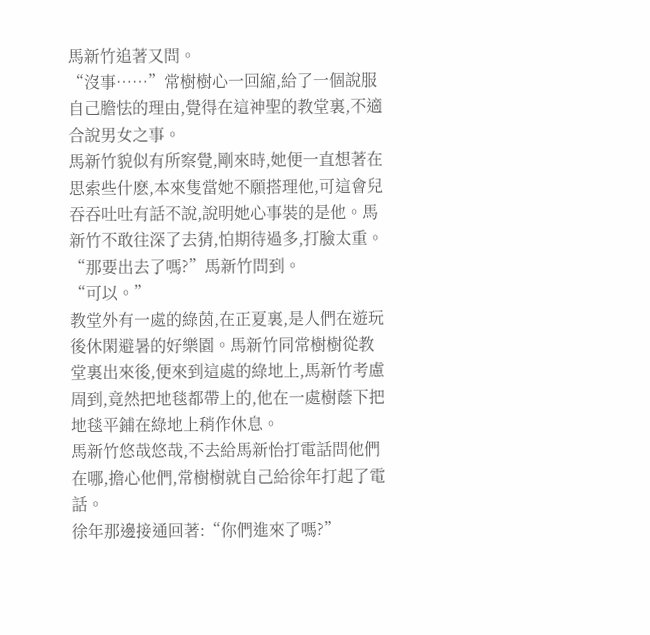馬新竹追著又問。
“沒事……”常樹樹心一回縮,給了一個說服自己膽怯的理由,覺得在這神聖的教堂裏,不適合說男女之事。
馬新竹貌似有所察覺,剛來時,她便一直想著在思索些什麽,本來隻當她不願搭理他,可這會兒吞吞吐吐有話不說,說明她心事裝的是他。馬新竹不敢往深了去猜,怕期待過多,打臉太重。
“那要出去了嗎?”馬新竹問到。
“可以。”
教堂外有一處的綠茵,在正夏裏,是人們在遊玩後休閑避暑的好樂園。馬新竹同常樹樹從教堂裏出來後,便來到這處的綠地上,馬新竹考慮周到,竟然把地毯都帶上的,他在一處樹蔭下把地毯平鋪在綠地上稍作休息。
馬新竹悠哉悠哉,不去給馬新怡打電話問他們在哪,擔心他們,常樹樹就自己給徐年打起了電話。
徐年那邊接通回著:“你們進來了嗎?”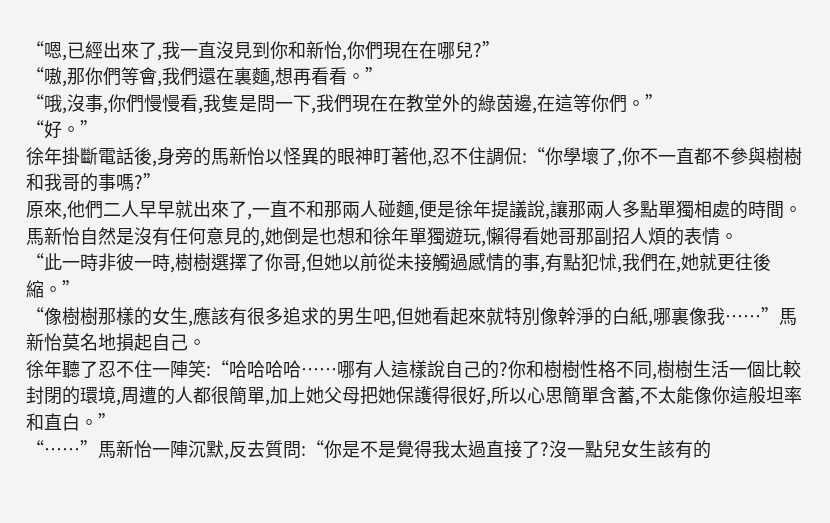“嗯,已經出來了,我一直沒見到你和新怡,你們現在在哪兒?”
“嗷,那你們等會,我們還在裏麵,想再看看。”
“哦,沒事,你們慢慢看,我隻是問一下,我們現在在教堂外的綠茵邊,在這等你們。”
“好。”
徐年掛斷電話後,身旁的馬新怡以怪異的眼神盯著他,忍不住調侃:“你學壞了,你不一直都不參與樹樹和我哥的事嗎?”
原來,他們二人早早就出來了,一直不和那兩人碰麵,便是徐年提議說,讓那兩人多點單獨相處的時間。
馬新怡自然是沒有任何意見的,她倒是也想和徐年單獨遊玩,懶得看她哥那副招人煩的表情。
“此一時非彼一時,樹樹選擇了你哥,但她以前從未接觸過感情的事,有點犯怵,我們在,她就更往後縮。”
“像樹樹那樣的女生,應該有很多追求的男生吧,但她看起來就特別像幹淨的白紙,哪裏像我……”馬新怡莫名地損起自己。
徐年聽了忍不住一陣笑:“哈哈哈哈……哪有人這樣說自己的?你和樹樹性格不同,樹樹生活一個比較封閉的環境,周遭的人都很簡單,加上她父母把她保護得很好,所以心思簡單含蓄,不太能像你這般坦率和直白。”
“……”馬新怡一陣沉默,反去質問:“你是不是覺得我太過直接了?沒一點兒女生該有的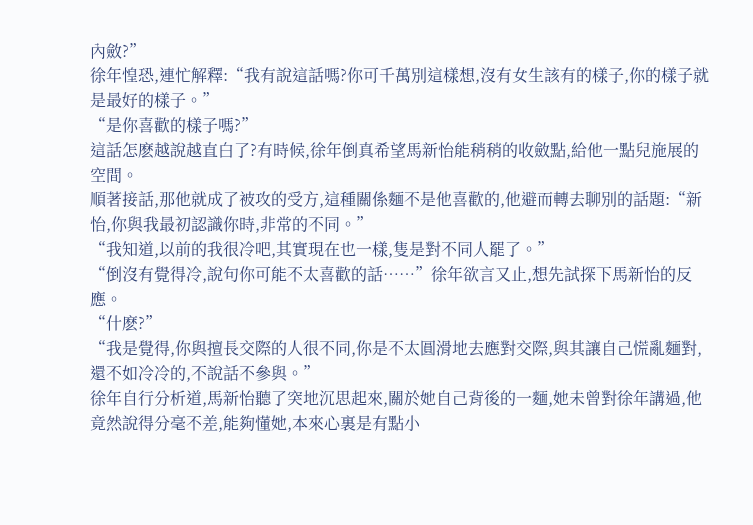內斂?”
徐年惶恐,連忙解釋:“我有說這話嗎?你可千萬別這樣想,沒有女生該有的樣子,你的樣子就是最好的樣子。”
“是你喜歡的樣子嗎?”
這話怎麽越說越直白了?有時候,徐年倒真希望馬新怡能稍稍的收斂點,給他一點兒施展的空間。
順著接話,那他就成了被攻的受方,這種關係麵不是他喜歡的,他避而轉去聊別的話題:“新怡,你與我最初認識你時,非常的不同。”
“我知道,以前的我很冷吧,其實現在也一樣,隻是對不同人罷了。”
“倒沒有覺得冷,說句你可能不太喜歡的話……”徐年欲言又止,想先試探下馬新怡的反應。
“什麽?”
“我是覺得,你與擅長交際的人很不同,你是不太圓滑地去應對交際,與其讓自己慌亂麵對,還不如冷冷的,不說話不參與。”
徐年自行分析道,馬新怡聽了突地沉思起來,關於她自己背後的一麵,她未曾對徐年講過,他竟然說得分毫不差,能夠懂她,本來心裏是有點小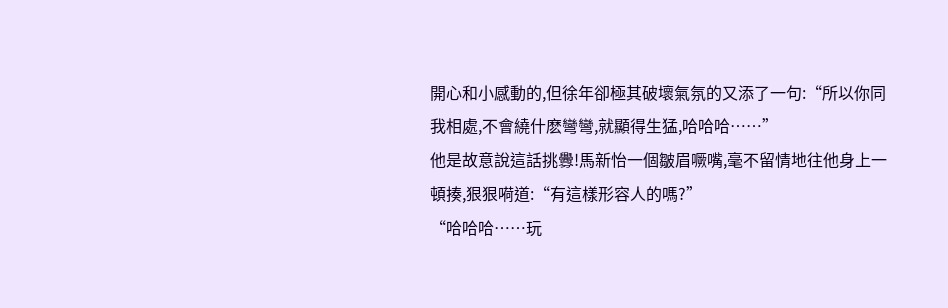開心和小感動的,但徐年卻極其破壞氣氛的又添了一句:“所以你同我相處,不會繞什麽彎彎,就顯得生猛,哈哈哈……”
他是故意說這話挑釁!馬新怡一個皺眉噘嘴,毫不留情地往他身上一頓揍,狠狠嗬道:“有這樣形容人的嗎?”
“哈哈哈……玩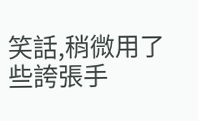笑話,稍微用了些誇張手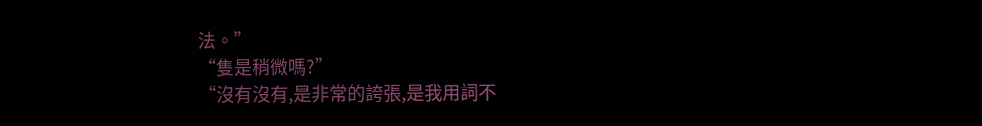法。”
“隻是稍微嗎?”
“沒有沒有,是非常的誇張,是我用詞不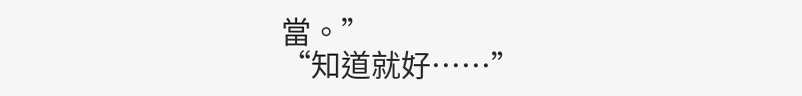當。”
“知道就好……”